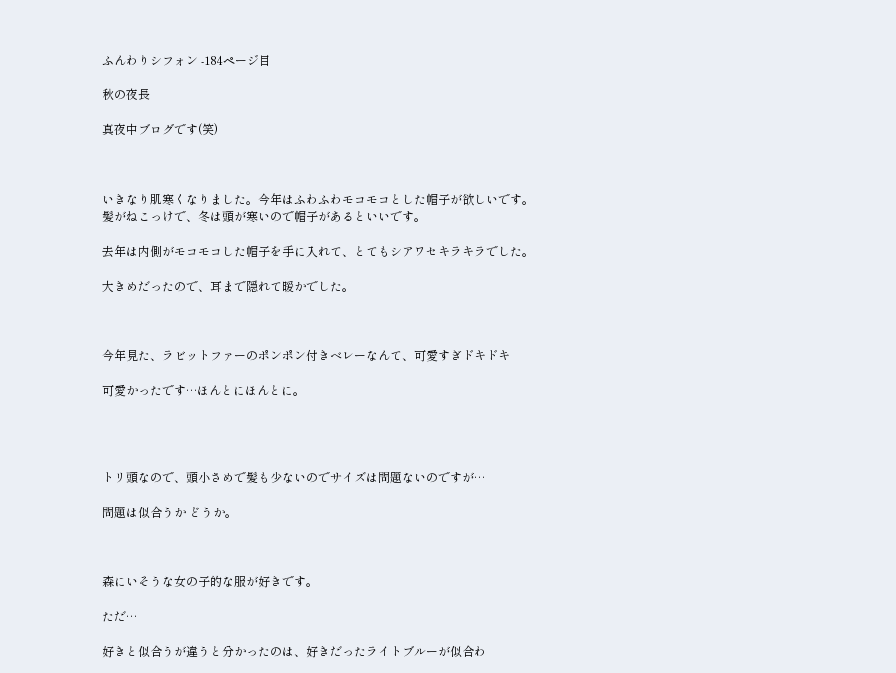ふんわりシフォン -184ページ目

秋の夜長

真夜中ブログです(笑)



いきなり肌寒くなりました。今年はふわふわモコモコとした帽子が欲しいです。
髪がねこっけで、冬は頭が寒いので帽子があるといいです。

去年は内側がモコモコした帽子を手に入れて、とてもシアワセキラキラでした。

大きめだったので、耳まで隠れて暖かでした。



今年見た、ラビットファーのポンポン付きベレーなんて、可愛すぎドキドキ

可愛かったです…ほんとにほんとに。




トリ頭なので、頭小さめで髪も少ないのでサイズは問題ないのですが…

問題は似合うか どうか。



森にいそうな女の子的な服が好きです。

ただ…

好きと似合うが違うと分かったのは、好きだったライトブルーが似合わ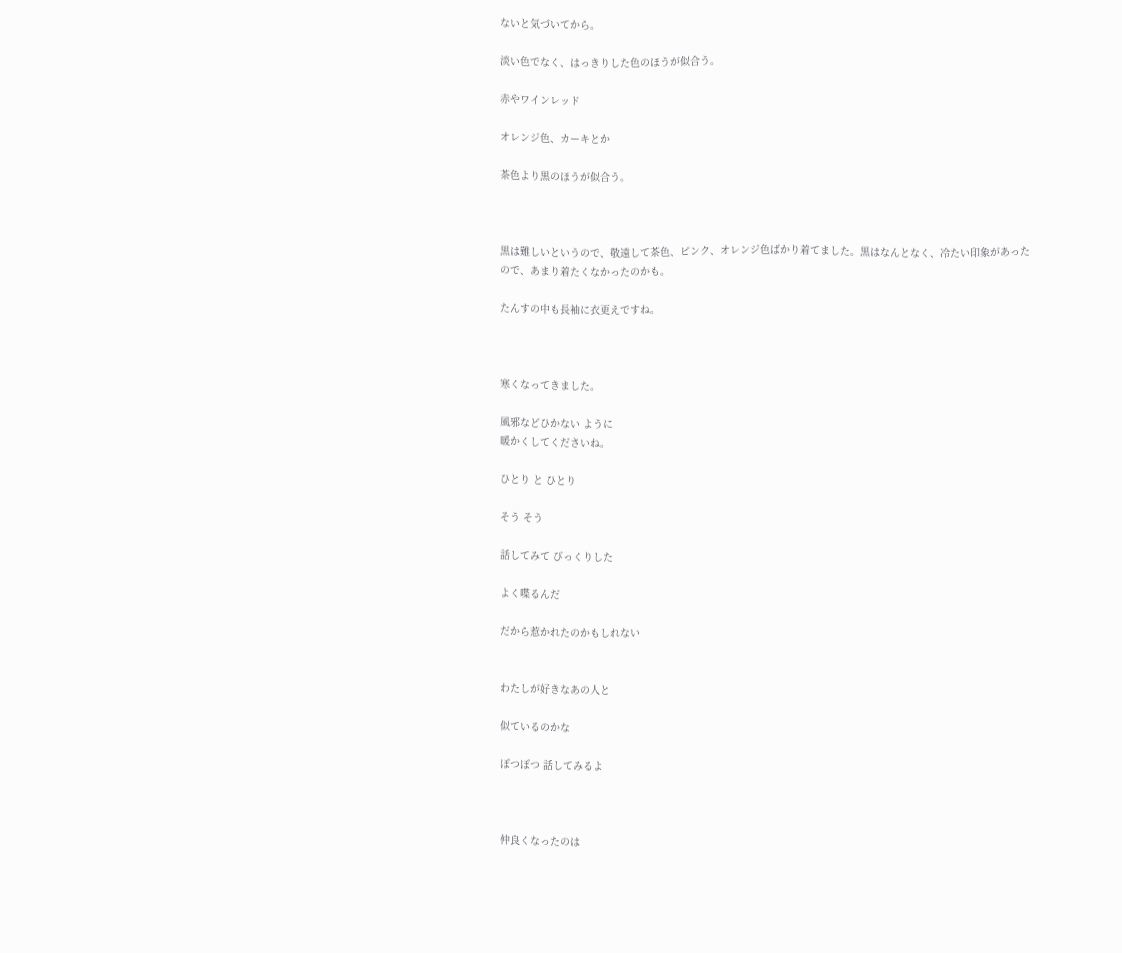ないと気づいてから。

淡い色でなく、はっきりした色のほうが似合う。

赤やワインレッド

オレンジ色、カーキとか

茶色より黒のほうが似合う。



黒は難しいというので、敬遠して茶色、ピンク、オレンジ色ばかり着てました。黒はなんとなく、冷たい印象があったので、あまり着たくなかったのかも。

たんすの中も長袖に衣更えですね。



寒くなってきました。

風邪などひかない ように
暖かくしてくださいね。

ひとり と ひとり

そう そう

話してみて びっくりした

よく喋るんだ

だから惹かれたのかもしれない


わたしが好きなあの人と

似ているのかな

ぽつぽつ 話してみるよ



仲良くなったのは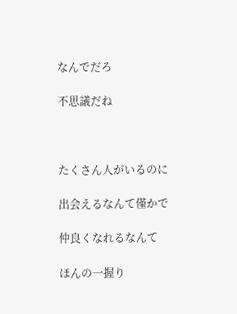なんでだろ

不思議だね



たくさん人がいるのに

出会えるなんて僅かで

仲良くなれるなんて

ほんの一握り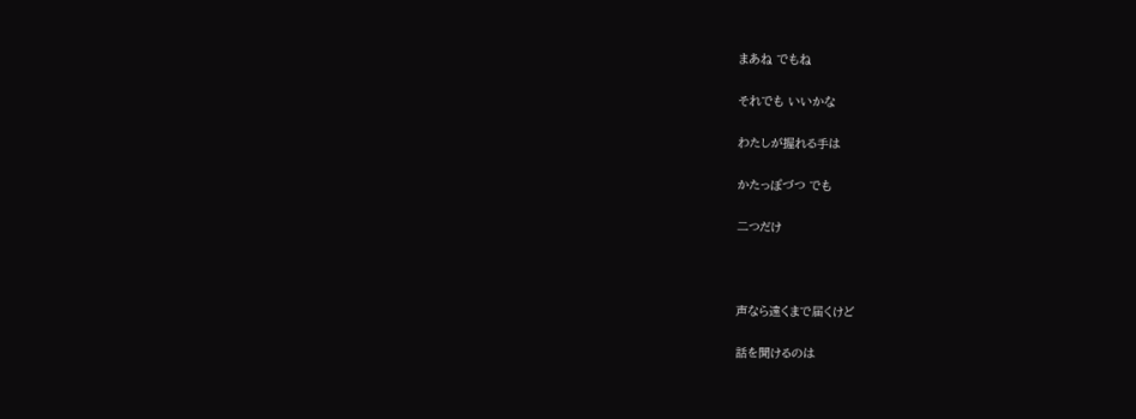まあね でもね

それでも いいかな

わたしが握れる手は

かたっぽづつ でも

二つだけ



声なら遠くまで届くけど

話を聞けるのは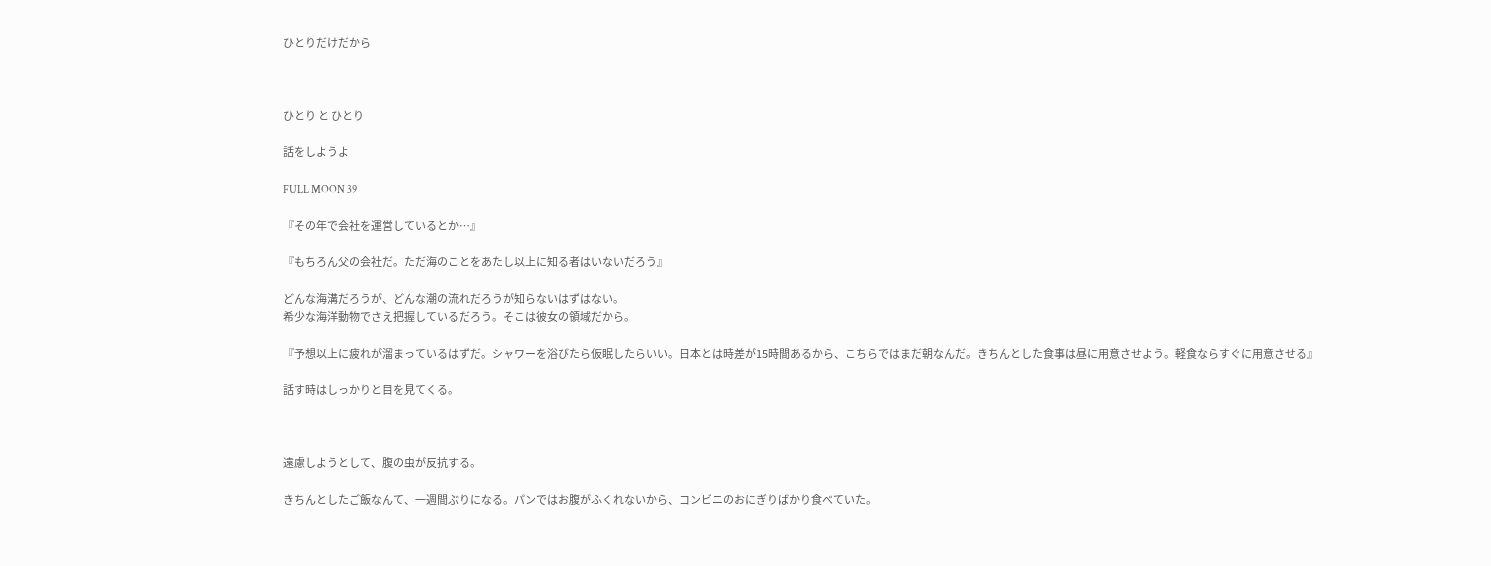ひとりだけだから



ひとり と ひとり

話をしようよ

FULL MOON 39

『その年で会社を運営しているとか…』

『もちろん父の会社だ。ただ海のことをあたし以上に知る者はいないだろう』

どんな海溝だろうが、どんな潮の流れだろうが知らないはずはない。
希少な海洋動物でさえ把握しているだろう。そこは彼女の領域だから。

『予想以上に疲れが溜まっているはずだ。シャワーを浴びたら仮眠したらいい。日本とは時差が15時間あるから、こちらではまだ朝なんだ。きちんとした食事は昼に用意させよう。軽食ならすぐに用意させる』

話す時はしっかりと目を見てくる。



遠慮しようとして、腹の虫が反抗する。

きちんとしたご飯なんて、一週間ぶりになる。パンではお腹がふくれないから、コンビニのおにぎりばかり食べていた。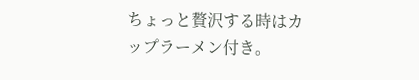ちょっと贅沢する時はカップラーメン付き。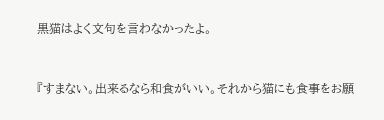黒猫はよく文句を言わなかったよ。


『すまない。出来るなら和食がいい。それから猫にも食事をお願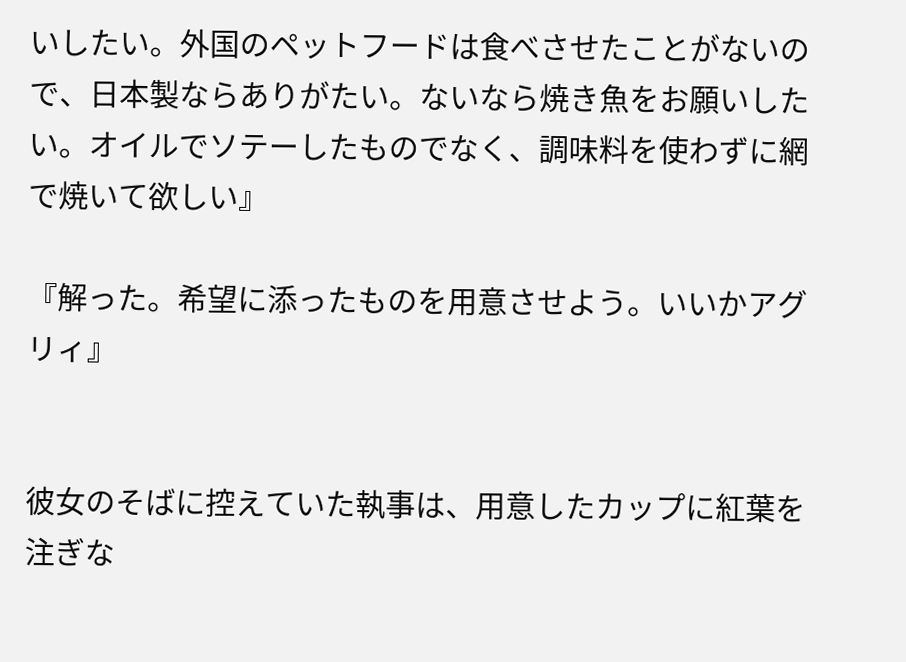いしたい。外国のペットフードは食べさせたことがないので、日本製ならありがたい。ないなら焼き魚をお願いしたい。オイルでソテーしたものでなく、調味料を使わずに網で焼いて欲しい』

『解った。希望に添ったものを用意させよう。いいかアグリィ』


彼女のそばに控えていた執事は、用意したカップに紅葉を注ぎな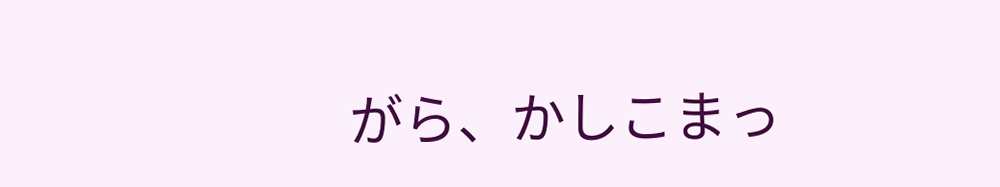がら、かしこまっ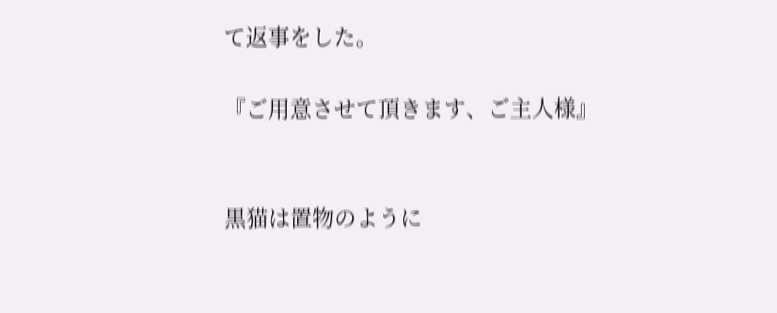て返事をした。

『ご用意させて頂きます、ご主人様』


黒猫は置物のように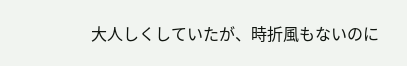大人しくしていたが、時折風もないのに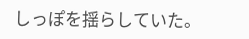しっぽを揺らしていた。